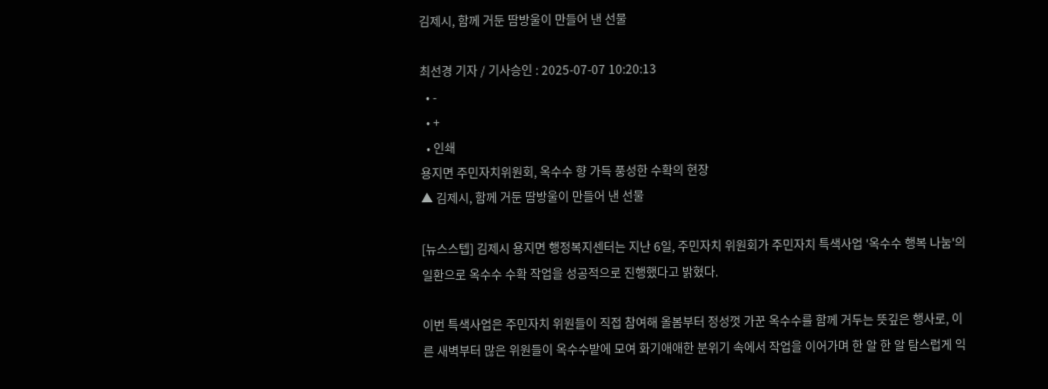김제시, 함께 거둔 땀방울이 만들어 낸 선물

최선경 기자 / 기사승인 : 2025-07-07 10:20:13
  • -
  • +
  • 인쇄
용지면 주민자치위원회, 옥수수 향 가득 풍성한 수확의 현장
▲ 김제시, 함께 거둔 땀방울이 만들어 낸 선물

[뉴스스텝] 김제시 용지면 행정복지센터는 지난 6일, 주민자치 위원회가 주민자치 특색사업 '옥수수 행복 나눔'의 일환으로 옥수수 수확 작업을 성공적으로 진행했다고 밝혔다.

이번 특색사업은 주민자치 위원들이 직접 참여해 올봄부터 정성껏 가꾼 옥수수를 함께 거두는 뜻깊은 행사로, 이른 새벽부터 많은 위원들이 옥수수밭에 모여 화기애애한 분위기 속에서 작업을 이어가며 한 알 한 알 탐스럽게 익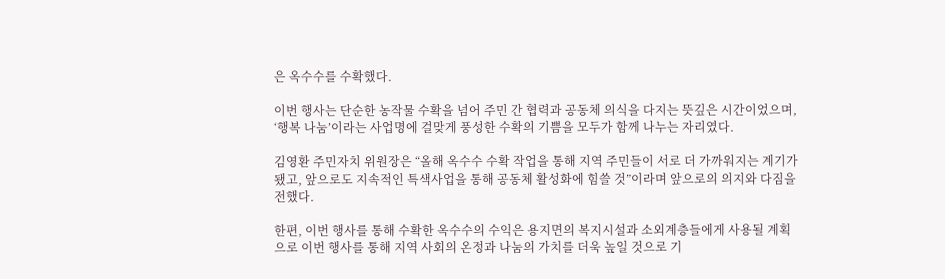은 옥수수를 수확했다.

이번 행사는 단순한 농작물 수확을 넘어 주민 간 협력과 공동체 의식을 다지는 뜻깊은 시간이었으며, ‘행복 나눔’이라는 사업명에 걸맞게 풍성한 수확의 기쁨을 모두가 함께 나누는 자리였다.

김영환 주민자치 위원장은 “올해 옥수수 수확 작업을 통해 지역 주민들이 서로 더 가까워지는 계기가 됐고, 앞으로도 지속적인 특색사업을 통해 공동체 활성화에 힘쓸 것”이라며 앞으로의 의지와 다짐을 전했다.

한편, 이번 행사를 통해 수확한 옥수수의 수익은 용지면의 복지시설과 소외계층들에게 사용될 계획으로 이번 행사를 통해 지역 사회의 온정과 나눔의 가치를 더욱 높일 것으로 기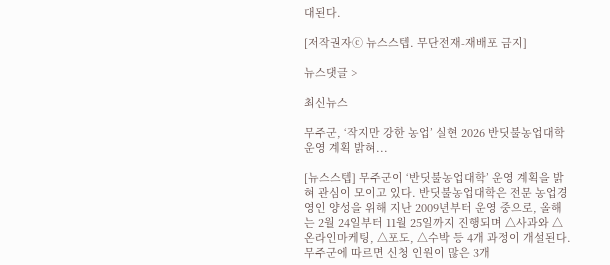대된다.

[저작권자ⓒ 뉴스스텝. 무단전재-재배포 금지]

뉴스댓글 >

최신뉴스

무주군, ‘작지만 강한 농업’ 실현 2026 반딧불농업대학 운영 계획 밝혀...

[뉴스스텝] 무주군이 ‘반딧불농업대학’ 운영 계획을 밝혀 관심이 모이고 있다. 반딧불농업대학은 전문 농업경영인 양성을 위해 지난 2009년부터 운영 중으로, 올해는 2월 24일부터 11월 25일까지 진행되며 △사과와 △온라인마케팅, △포도, △수박 등 4개 과정이 개설된다. 무주군에 따르면 신청 인원이 많은 3개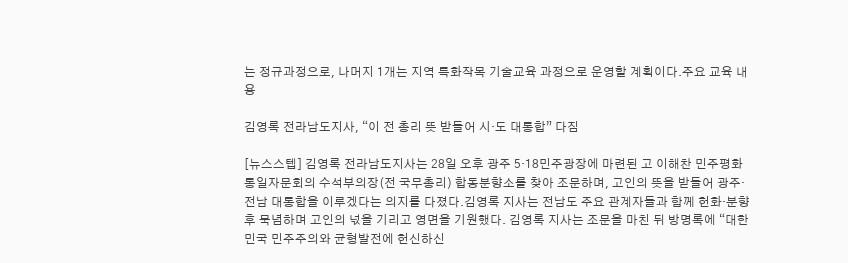는 정규과정으로, 나머지 1개는 지역 특화작목 기술교육 과정으로 운영할 계획이다.주요 교육 내용

김영록 전라남도지사, “이 전 총리 뜻 받들어 시·도 대통합” 다짐

[뉴스스텝] 김영록 전라남도지사는 28일 오후 광주 5·18민주광장에 마련된 고 이해찬 민주평화통일자문회의 수석부의장(전 국무총리) 합동분향소를 찾아 조문하며, 고인의 뜻을 받들어 광주·전남 대통합을 이루겠다는 의지를 다졌다.김영록 지사는 전남도 주요 관계자들과 함께 헌화·분향 후 묵념하며 고인의 넋을 기리고 영면을 기원했다. 김영록 지사는 조문을 마친 뒤 방명록에 “대한민국 민주주의와 균형발전에 헌신하신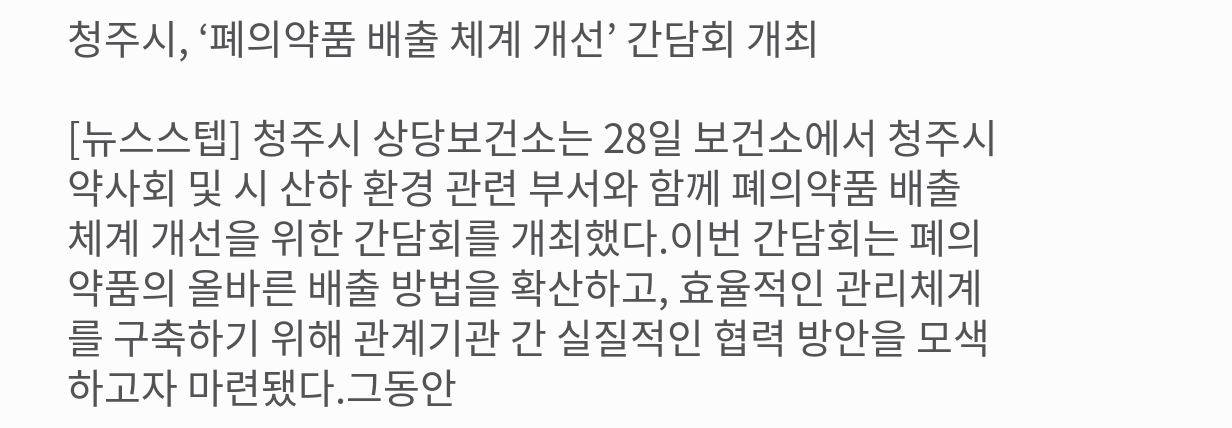청주시, ‘폐의약품 배출 체계 개선’ 간담회 개최

[뉴스스텝] 청주시 상당보건소는 28일 보건소에서 청주시 약사회 및 시 산하 환경 관련 부서와 함께 폐의약품 배출 체계 개선을 위한 간담회를 개최했다.이번 간담회는 폐의약품의 올바른 배출 방법을 확산하고, 효율적인 관리체계를 구축하기 위해 관계기관 간 실질적인 협력 방안을 모색하고자 마련됐다.그동안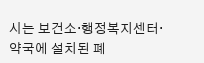시는 보건소·행정복지센터·약국에 설치된 폐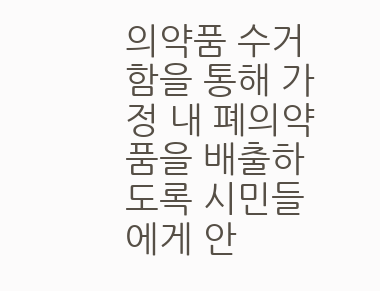의약품 수거함을 통해 가정 내 폐의약품을 배출하도록 시민들에게 안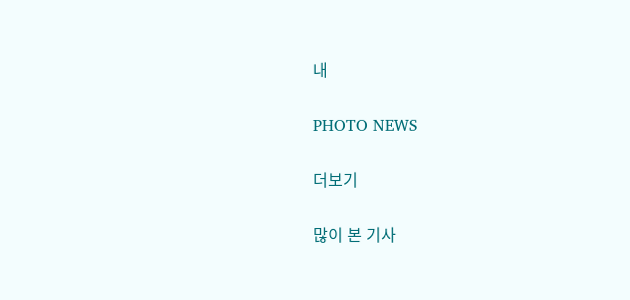내

PHOTO NEWS

더보기

많이 본 기사